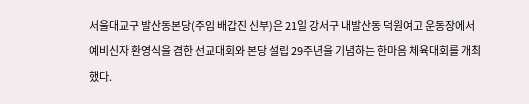서울대교구 발산동본당(주임 배갑진 신부)은 21일 강서구 내발산동 덕원여고 운동장에서 예비신자 환영식을 겸한 선교대회와 본당 설립 29주년을 기념하는 한마음 체육대회를 개최했다.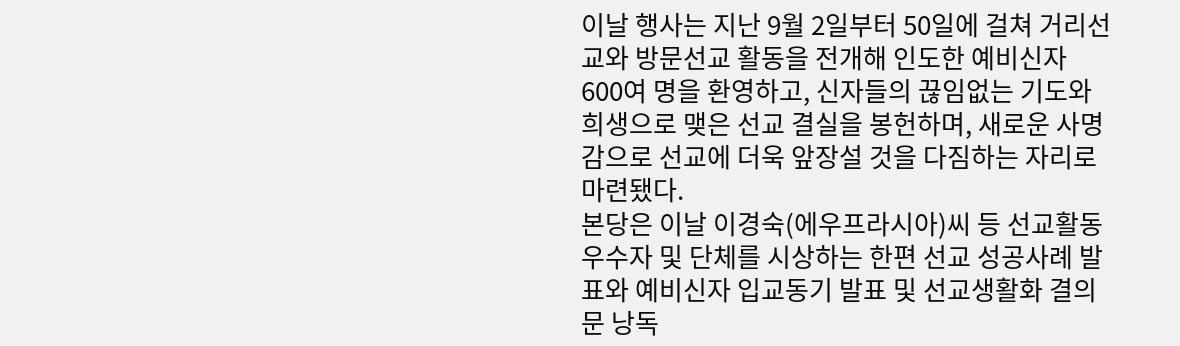이날 행사는 지난 9월 2일부터 50일에 걸쳐 거리선교와 방문선교 활동을 전개해 인도한 예비신자 600여 명을 환영하고, 신자들의 끊임없는 기도와 희생으로 맺은 선교 결실을 봉헌하며, 새로운 사명감으로 선교에 더욱 앞장설 것을 다짐하는 자리로 마련됐다.
본당은 이날 이경숙(에우프라시아)씨 등 선교활동 우수자 및 단체를 시상하는 한편 선교 성공사례 발표와 예비신자 입교동기 발표 및 선교생활화 결의문 낭독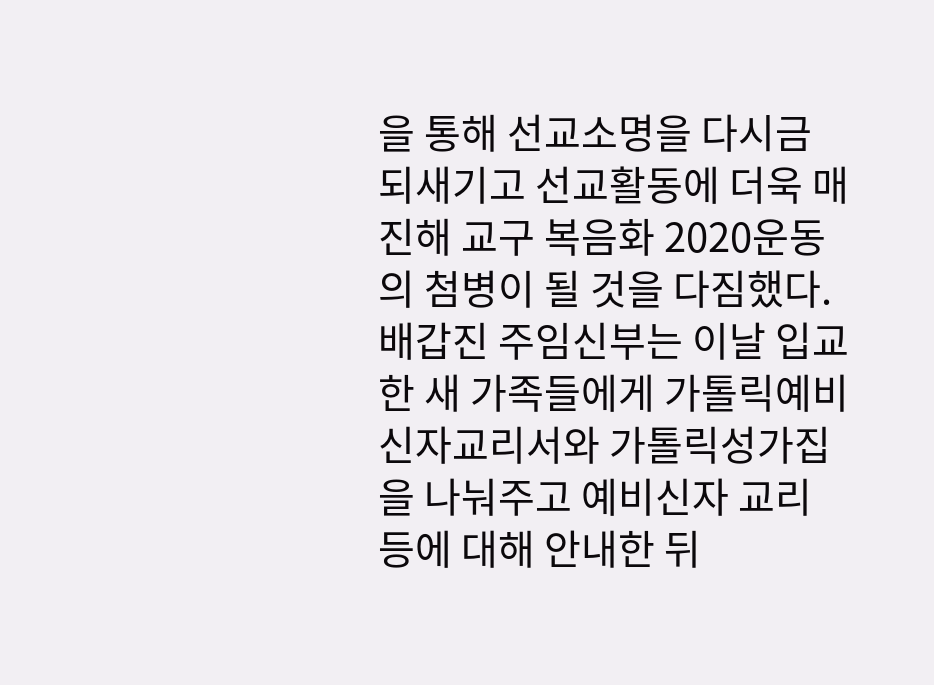을 통해 선교소명을 다시금 되새기고 선교활동에 더욱 매진해 교구 복음화 2020운동의 첨병이 될 것을 다짐했다.
배갑진 주임신부는 이날 입교한 새 가족들에게 가톨릭예비신자교리서와 가톨릭성가집을 나눠주고 예비신자 교리 등에 대해 안내한 뒤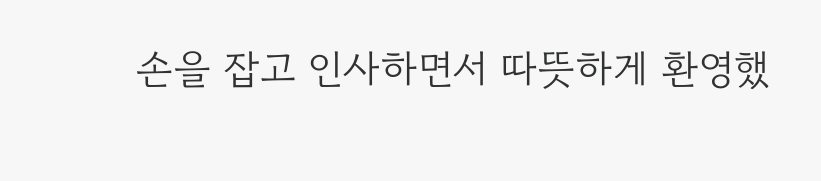손을 잡고 인사하면서 따뜻하게 환영했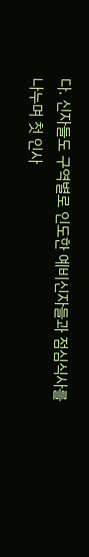다. 신자들도 구역별로 인도한 예비신자들과 점심식사를 나누며 첫 인사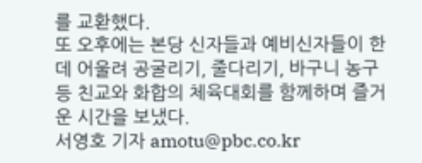를 교환했다.
또 오후에는 본당 신자들과 예비신자들이 한데 어울려 공굴리기, 줄다리기, 바구니 농구 등 친교와 화합의 체육대회를 함께하며 즐거운 시간을 보냈다.
서영호 기자 amotu@pbc.co.kr